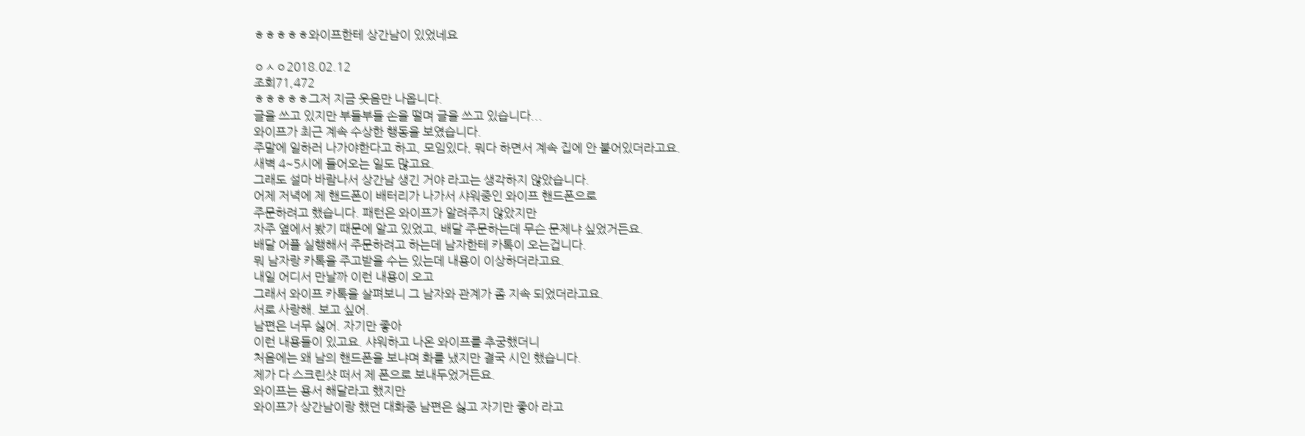ㅎㅎㅎㅎㅎ와이프한테 상간남이 있었네요

ㅇㅅㅇ2018.02.12
조회71,472
ㅎㅎㅎㅎㅎ그저 지금 웃음만 나옵니다.
글을 쓰고 있지만 부들부들 손을 떨며 글을 쓰고 있습니다...
와이프가 최근 계속 수상한 행동을 보였습니다.
주말에 일하러 나가야한다고 하고, 모임있다, 뭐다 하면서 계속 집에 안 붙어있더라고요.
새벽 4~5시에 들어오는 일도 많고요.
그래도 설마 바람나서 상간남 생긴 거야 라고는 생각하지 않았습니다.
어제 저녁에 제 핸드폰이 배터리가 나가서 샤워중인 와이프 핸드폰으로
주문하려고 했습니다. 패턴은 와이프가 알려주지 않았지만
자주 옆에서 봤기 때문에 알고 있었고, 배달 주문하는데 무슨 문제냐 싶었거든요.
배달 어플 실행해서 주문하려고 하는데 남자한테 카톡이 오는겁니다.
뭐 남자랑 카톡을 주고받을 수는 있는데 내용이 이상하더라고요.
내일 어디서 만날까 이런 내용이 오고
그래서 와이프 카톡을 살펴보니 그 남자와 관계가 좀 지속 되었더라고요.
서로 사랑해. 보고 싶어.
남편은 너무 싫어. 자기만 좋아
이런 내용들이 있고요. 샤워하고 나온 와이프를 추궁했더니
처음에는 왜 남의 핸드폰을 보냐며 화를 냈지만 결국 시인 했습니다.
제가 다 스크린샷 떠서 제 폰으로 보내두었거든요.
와이프는 용서 해달라고 했지만
와이프가 상간남이랑 했던 대화중 남편은 싫고 자기만 좋아 라고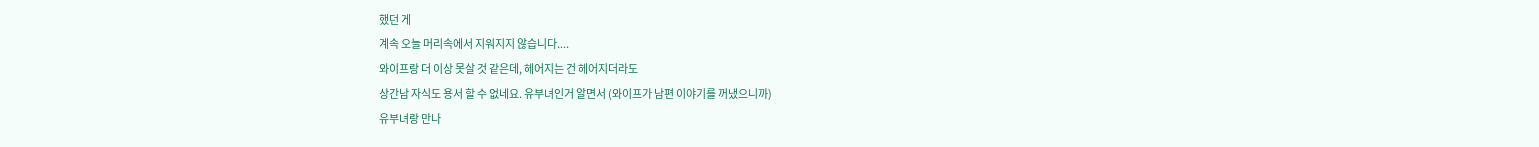했던 게
계속 오늘 머리속에서 지워지지 않습니다....
와이프랑 더 이상 못살 것 같은데, 헤어지는 건 헤어지더라도
상간남 자식도 용서 할 수 없네요. 유부녀인거 알면서 (와이프가 남편 이야기를 꺼냈으니까)
유부녀랑 만나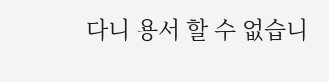다니 용서 할 수 없습니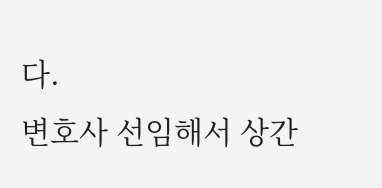다.
변호사 선임해서 상간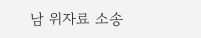남 위자료 소송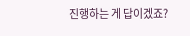진행하는 게 답이겠죠?